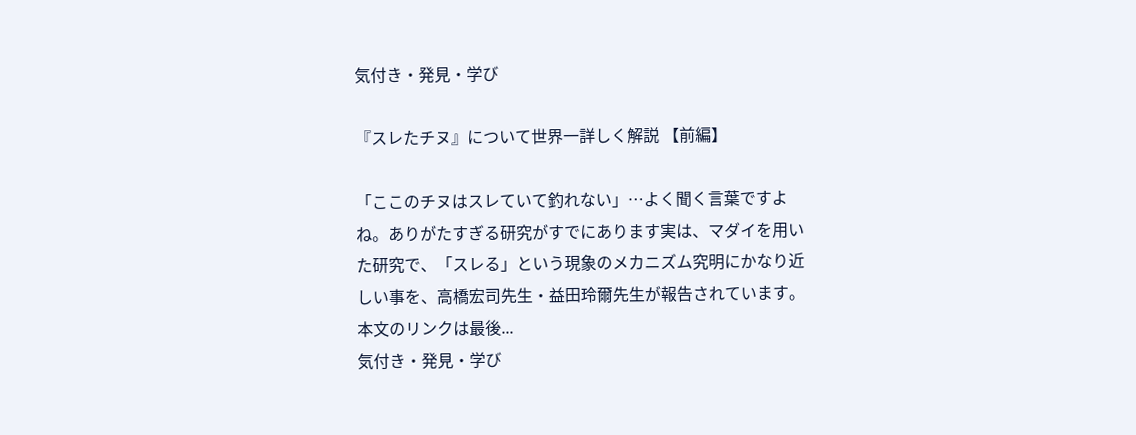気付き・発見・学び

『スレたチヌ』について世界一詳しく解説 【前編】

「ここのチヌはスレていて釣れない」…よく聞く言葉ですよね。ありがたすぎる研究がすでにあります実は、マダイを用いた研究で、「スレる」という現象のメカニズム究明にかなり近しい事を、高橋宏司先生・益田玲爾先生が報告されています。本文のリンクは最後...
気付き・発見・学び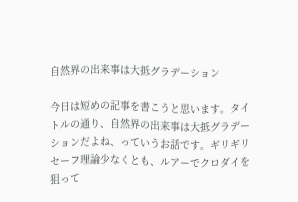自然界の出来事は大抵グラデーション

今日は短めの記事を書こうと思います。タイトルの通り、自然界の出来事は大抵グラデーションだよね、っていうお話です。ギリギリセーフ理論少なくとも、ルアーでクロダイを狙って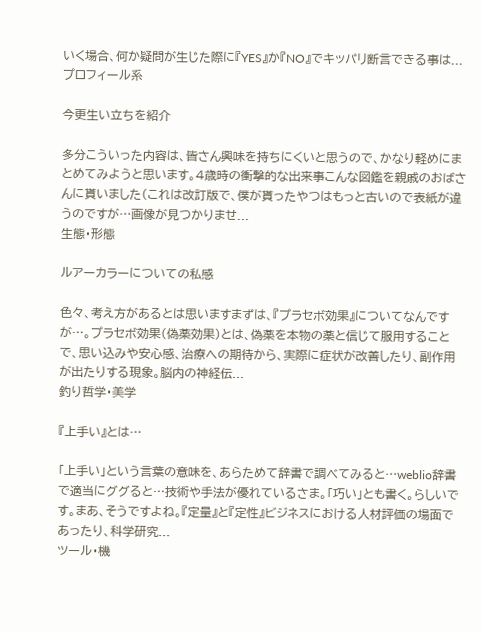いく場合、何か疑問が生じた際に『YES』か『NO』でキッパリ断言できる事は...
プロフィール系

今更生い立ちを紹介

多分こういった内容は、皆さん興味を持ちにくいと思うので、かなり軽めにまとめてみようと思います。4歳時の衝撃的な出来事こんな図鑑を親戚のおばさんに貰いました(これは改訂版で、僕が貰ったやつはもっと古いので表紙が違うのですが…画像が見つかりませ...
生態・形態

ルアーカラーについての私感

色々、考え方があるとは思いますまずは、『プラセボ効果』についてなんですが…。プラセボ効果(偽薬効果)とは、偽薬を本物の薬と信じて服用することで、思い込みや安心感、治療への期待から、実際に症状が改善したり、副作用が出たりする現象。脳内の神経伝...
釣り哲学・美学

『上手い』とは…

「上手い」という言葉の意味を、あらためて辞書で調べてみると…weblio辞書で適当にググると…技術や手法が優れているさま。「巧い」とも書く。らしいです。まあ、そうですよね。『定量』と『定性』ビジネスにおける人材評価の場面であったり、科学研究...
ツール・機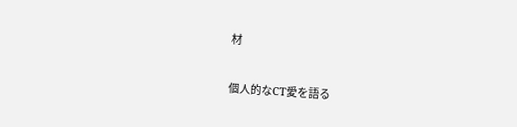材

個人的なCT愛を語る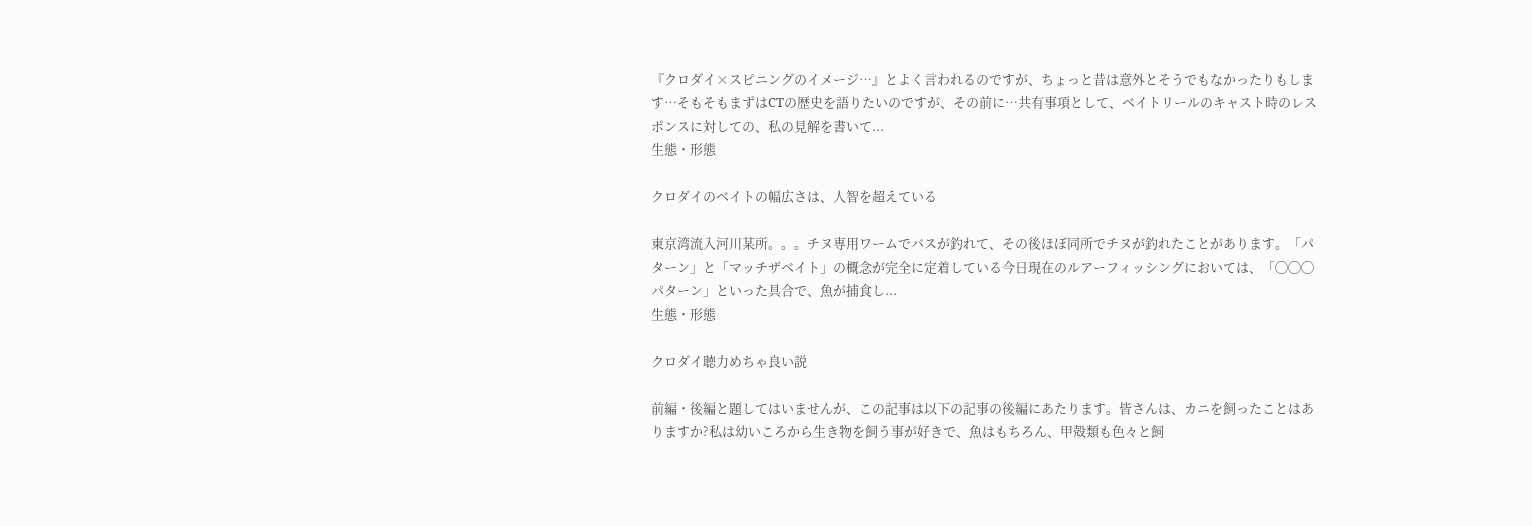『クロダイ×スピニングのイメージ…』とよく言われるのですが、ちょっと昔は意外とそうでもなかったりもします…そもそもまずはCTの歴史を語りたいのですが、その前に…共有事項として、ベイトリールのキャスト時のレスポンスに対しての、私の見解を書いて...
生態・形態

クロダイのベイトの幅広さは、人智を超えている

東京湾流入河川某所。。。チヌ専用ワームでバスが釣れて、その後ほぼ同所でチヌが釣れたことがあります。「パターン」と「マッチザベイト」の概念が完全に定着している今日現在のルアーフィッシングにおいては、「◯◯◯パターン」といった具合で、魚が捕食し...
生態・形態

クロダイ聴力めちゃ良い説

前編・後編と題してはいませんが、この記事は以下の記事の後編にあたります。皆さんは、カニを飼ったことはありますか?私は幼いころから生き物を飼う事が好きで、魚はもちろん、甲殻類も色々と飼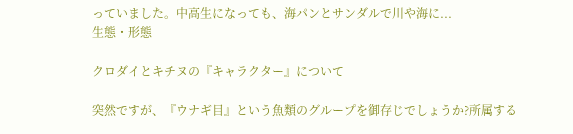っていました。中高生になっても、海パンとサンダルで川や海に...
生態・形態

クロダイとキチヌの『キャラクター』について

突然ですが、『ウナギ目』という魚類のグループを御存じでしょうか?所属する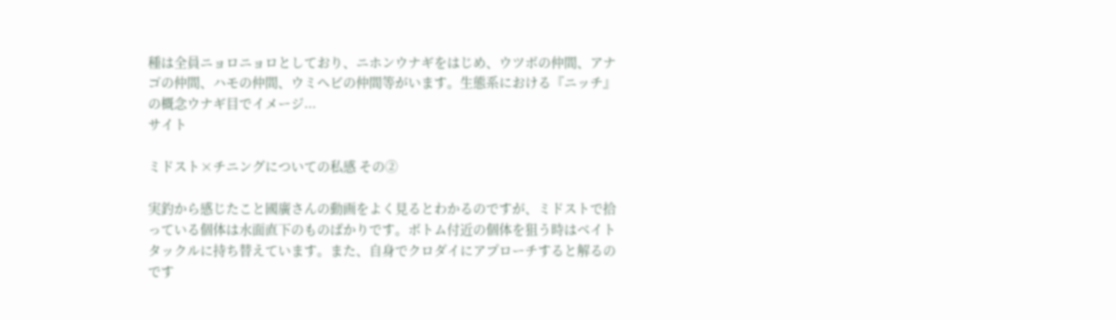種は全員ニョロニョロとしており、ニホンウナギをはじめ、ウツボの仲間、アナゴの仲間、ハモの仲間、ウミヘビの仲間等がいます。生態系における『ニッチ』の概念ウナギ目でイメージ...
サイト

ミドスト×チニングについての私感 その②

実釣から感じたこと國廣さんの動画をよく見るとわかるのですが、ミドストで拾っている個体は水面直下のものばかりです。ボトム付近の個体を狙う時はベイトタックルに持ち替えています。また、自身でクロダイにアプローチすると解るのです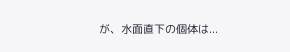が、水面直下の個体は...